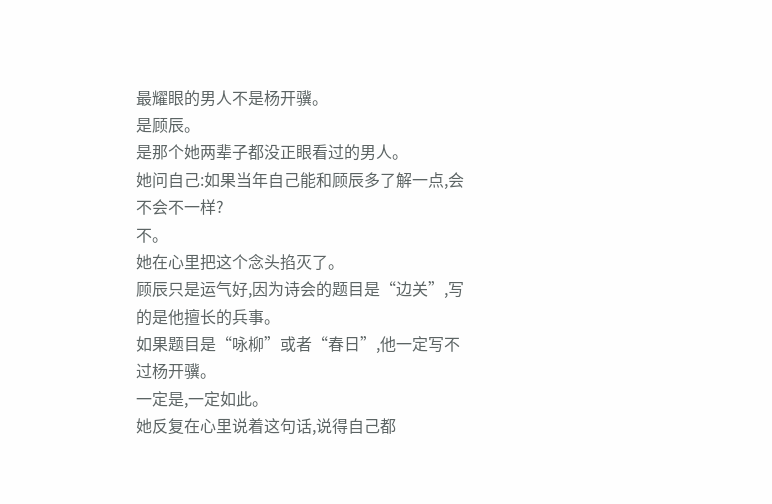最耀眼的男人不是杨开骥。
是顾辰。
是那个她两辈子都没正眼看过的男人。
她问自己:如果当年自己能和顾辰多了解一点,会不会不一样?
不。
她在心里把这个念头掐灭了。
顾辰只是运气好,因为诗会的题目是“边关”,写的是他擅长的兵事。
如果题目是“咏柳”或者“春日”,他一定写不过杨开骥。
一定是,一定如此。
她反复在心里说着这句话,说得自己都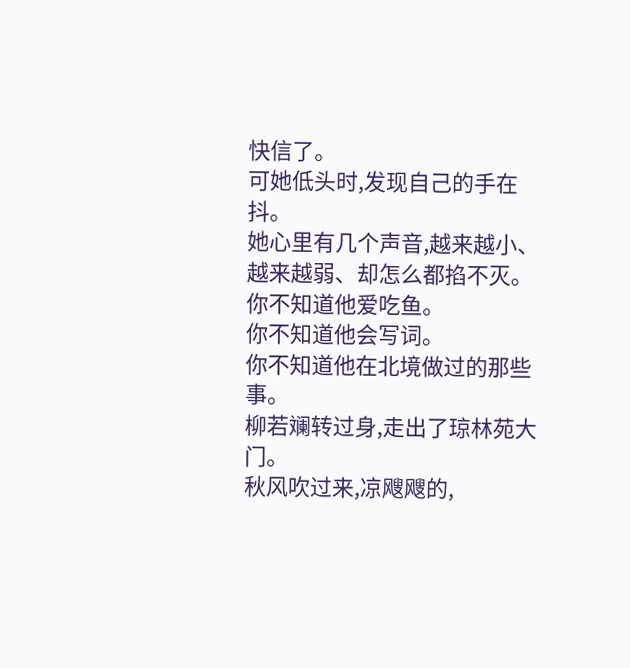快信了。
可她低头时,发现自己的手在抖。
她心里有几个声音,越来越小、越来越弱、却怎么都掐不灭。
你不知道他爱吃鱼。
你不知道他会写词。
你不知道他在北境做过的那些事。
柳若斓转过身,走出了琼林苑大门。
秋风吹过来,凉飕飕的,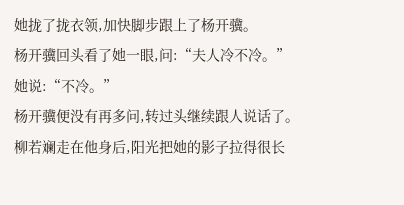她拢了拢衣领,加快脚步跟上了杨开骥。
杨开骥回头看了她一眼,问:“夫人冷不冷。”
她说:“不冷。”
杨开骥便没有再多问,转过头继续跟人说话了。
柳若斓走在他身后,阳光把她的影子拉得很长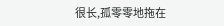很长,孤零零地拖在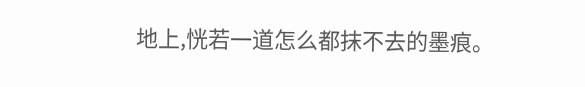地上,恍若一道怎么都抹不去的墨痕。